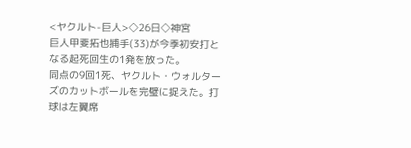<ヤクルト-巨人>◇26日◇神宮
巨人甲斐拓也捕手(33)が今季初安打となる起死回生の1発を放った。
同点の9回1死、ヤクルト・ウォルターズのカットボールを完璧に捉えた。打球は左翼席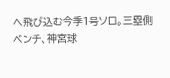へ飛び込む今季1号ソロ。三塁側ベンチ、神宮球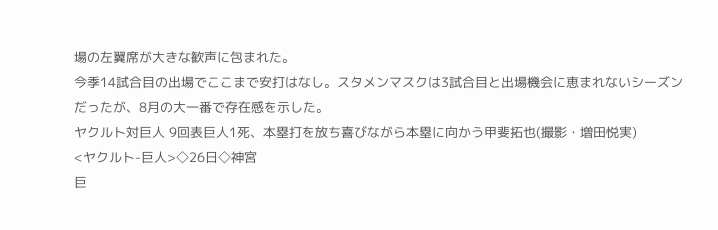場の左翼席が大きな歓声に包まれた。
今季14試合目の出場でここまで安打はなし。スタメンマスクは3試合目と出場機会に恵まれないシーズンだったが、8月の大一番で存在感を示した。
ヤクルト対巨人 9回表巨人1死、本塁打を放ち喜びながら本塁に向かう甲斐拓也(撮影・増田悦実)
<ヤクルト-巨人>◇26日◇神宮
巨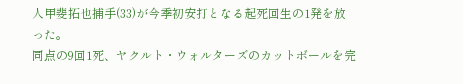人甲斐拓也捕手(33)が今季初安打となる起死回生の1発を放った。
同点の9回1死、ヤクルト・ウォルターズのカットボールを完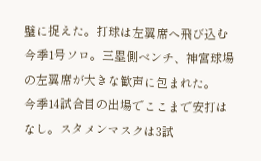璧に捉えた。打球は左翼席へ飛び込む今季1号ソロ。三塁側ベンチ、神宮球場の左翼席が大きな歓声に包まれた。
今季14試合目の出場でここまで安打はなし。スタメンマスクは3試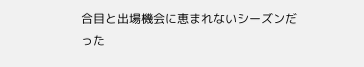合目と出場機会に恵まれないシーズンだった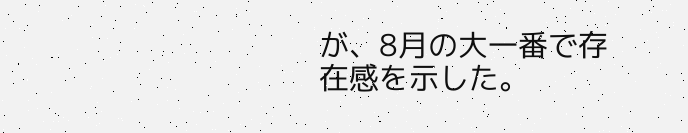が、8月の大一番で存在感を示した。